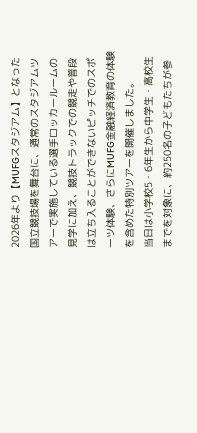2026年より【MUFGスタジアム】となった国立競技場を舞台に、通常のスタジアムツアーで実施している選手ロッカールームの見学に加え、競技トラックでの競走や普段は立ち入ることができないピッチでのスポーツ体験、さらにMUFG金融経済教育の体験を含めた特別ツアーを開催しました。
当日は小学校5・6年生から中学生・高校生までを対象に、約250名の子どもたちが参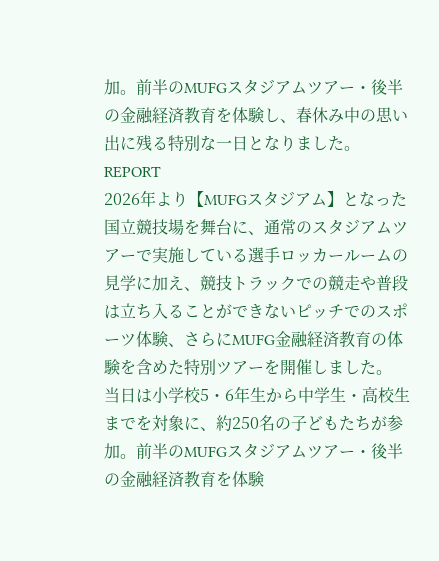加。前半のMUFGスタジアムツアー・後半の金融経済教育を体験し、春休み中の思い出に残る特別な一日となりました。
REPORT
2026年より【MUFGスタジアム】となった国立競技場を舞台に、通常のスタジアムツアーで実施している選手ロッカールームの見学に加え、競技トラックでの競走や普段は立ち入ることができないピッチでのスポーツ体験、さらにMUFG金融経済教育の体験を含めた特別ツアーを開催しました。
当日は小学校5・6年生から中学生・高校生までを対象に、約250名の子どもたちが参加。前半のMUFGスタジアムツアー・後半の金融経済教育を体験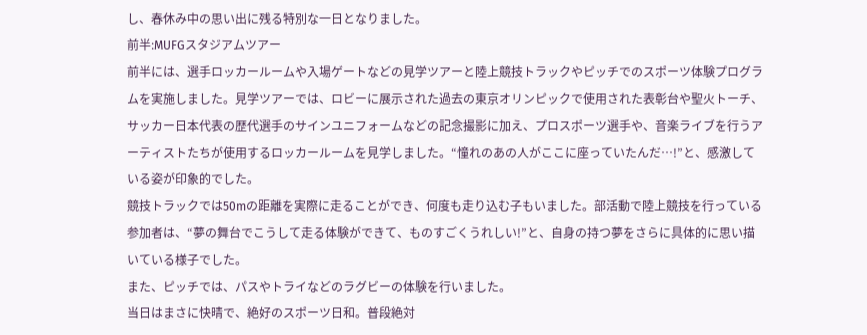し、春休み中の思い出に残る特別な一日となりました。
前半:MUFGスタジアムツアー
前半には、選手ロッカールームや入場ゲートなどの見学ツアーと陸上競技トラックやピッチでのスポーツ体験プログラムを実施しました。見学ツアーでは、ロビーに展示された過去の東京オリンピックで使用された表彰台や聖火トーチ、サッカー日本代表の歴代選手のサインユニフォームなどの記念撮影に加え、プロスポーツ選手や、音楽ライブを行うアーティストたちが使用するロッカールームを見学しました。“憧れのあの人がここに座っていたんだ…!”と、感激している姿が印象的でした。
競技トラックでは50mの距離を実際に走ることができ、何度も走り込む子もいました。部活動で陸上競技を行っている参加者は、“夢の舞台でこうして走る体験ができて、ものすごくうれしい!”と、自身の持つ夢をさらに具体的に思い描いている様子でした。
また、ピッチでは、パスやトライなどのラグビーの体験を行いました。
当日はまさに快晴で、絶好のスポーツ日和。普段絶対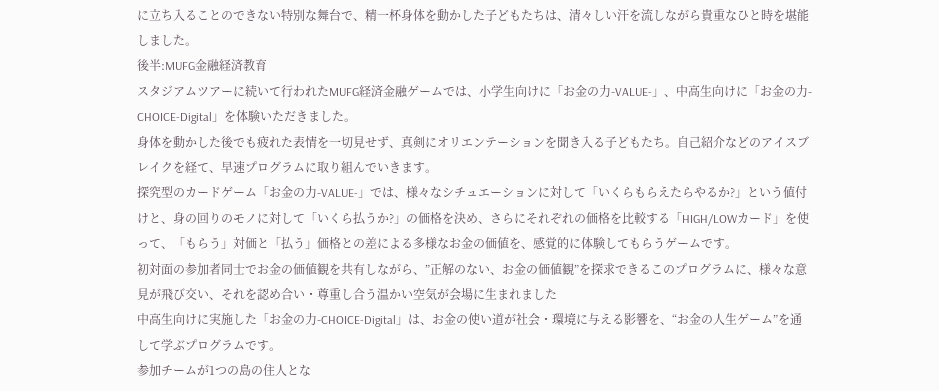に立ち入ることのできない特別な舞台で、精一杯身体を動かした子どもたちは、清々しい汗を流しながら貴重なひと時を堪能しました。
後半:MUFG金融経済教育
スタジアムツアーに続いて行われたMUFG経済金融ゲームでは、小学生向けに「お金の力-VALUE-」、中高生向けに「お金の力-CHOICE-Digital」を体験いただきました。
身体を動かした後でも疲れた表情を一切見せず、真剣にオリエンテーションを聞き入る子どもたち。自己紹介などのアイスブレイクを経て、早速プログラムに取り組んでいきます。
探究型のカードゲーム「お金の力-VALUE-」では、様々なシチュエーションに対して「いくらもらえたらやるか?」という値付けと、身の回りのモノに対して「いくら払うか?」の価格を決め、さらにそれぞれの価格を比較する「HIGH/LOWカード」を使って、「もらう」対価と「払う」価格との差による多様なお金の価値を、感覚的に体験してもらうゲームです。
初対面の参加者同士でお金の価値観を共有しながら、”正解のない、お金の価値観”を探求できるこのプログラムに、様々な意見が飛び交い、それを認め合い・尊重し合う温かい空気が会場に生まれました
中高生向けに実施した「お金の力-CHOICE-Digital」は、お金の使い道が社会・環境に与える影響を、“お金の人生ゲーム”を通して学ぶプログラムです。
参加チームが1つの島の住人とな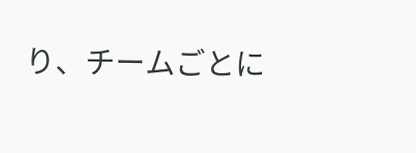り、チームごとに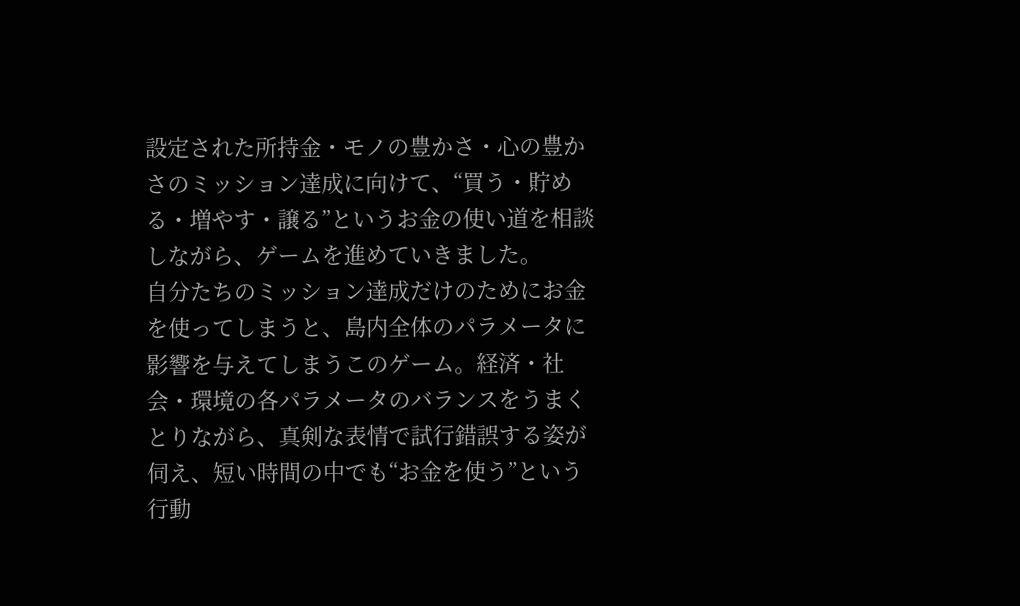設定された所持金・モノの豊かさ・心の豊かさのミッション達成に向けて、“買う・貯める・増やす・譲る”というお金の使い道を相談しながら、ゲームを進めていきました。
自分たちのミッション達成だけのためにお金を使ってしまうと、島内全体のパラメータに影響を与えてしまうこのゲーム。経済・社会・環境の各パラメータのバランスをうまくとりながら、真剣な表情で試行錯誤する姿が伺え、短い時間の中でも“お金を使う”という行動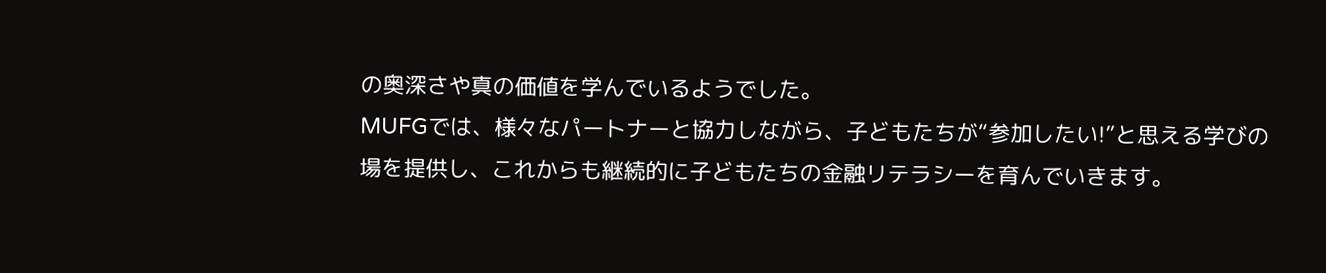の奥深さや真の価値を学んでいるようでした。
MUFGでは、様々なパートナーと協力しながら、子どもたちが“参加したい!”と思える学びの場を提供し、これからも継続的に子どもたちの金融リテラシーを育んでいきます。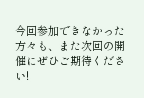今回参加できなかった方々も、また次回の開催にぜひご期待ください!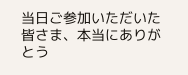当日ご参加いただいた皆さま、本当にありがとう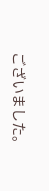ございました。